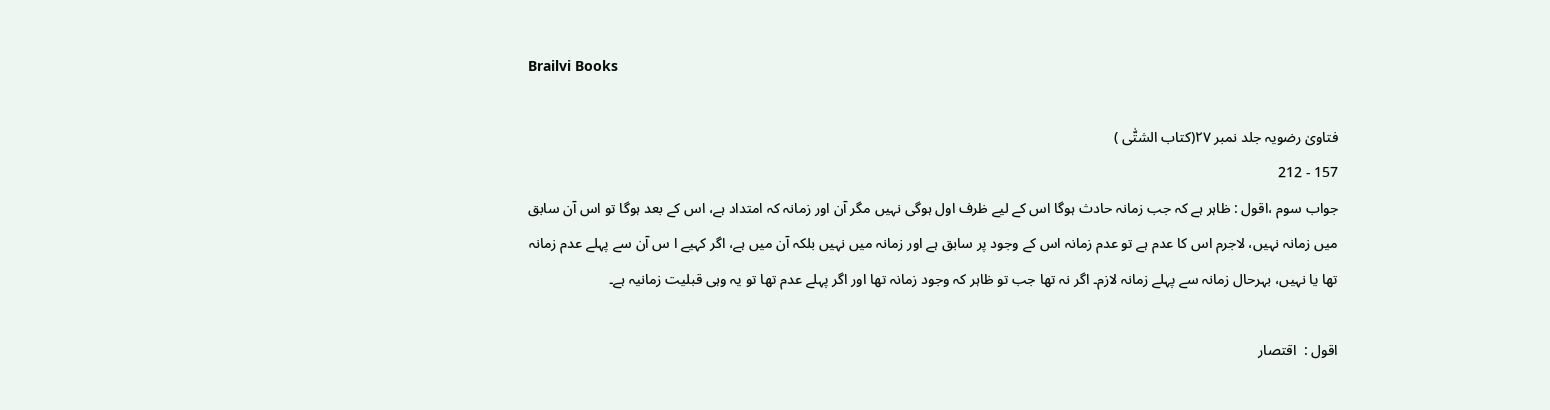Brailvi Books

فتاویٰ رضویہ جلد نمبر ۲۷(کتاب الشتّٰی )
157 - 212
جواب سوم ،اقول : ظاہر ہے کہ جب زمانہ حادث ہوگا اس کے لیے ظرف اول ہوگی نہیں مگر آن اور زمانہ کہ امتداد ہے، اس کے بعد ہوگا تو اس آن سابق میں زمانہ نہیں، لاجرم اس کا عدم ہے تو عدم زمانہ اس کے وجود پر سابق ہے اور زمانہ میں نہیں بلکہ آن میں ہے، اگر کہیے ا س آن سے پہلے عدم زمانہ تھا یا نہیں، بہرحال زمانہ سے پہلے زمانہ لازم۔ اگر نہ تھا جب تو ظاہر کہ وجود زمانہ تھا اور اگر پہلے عدم تھا تو یہ وہی قبلیت زمانیہ ہے۔

اقول :  اقتصار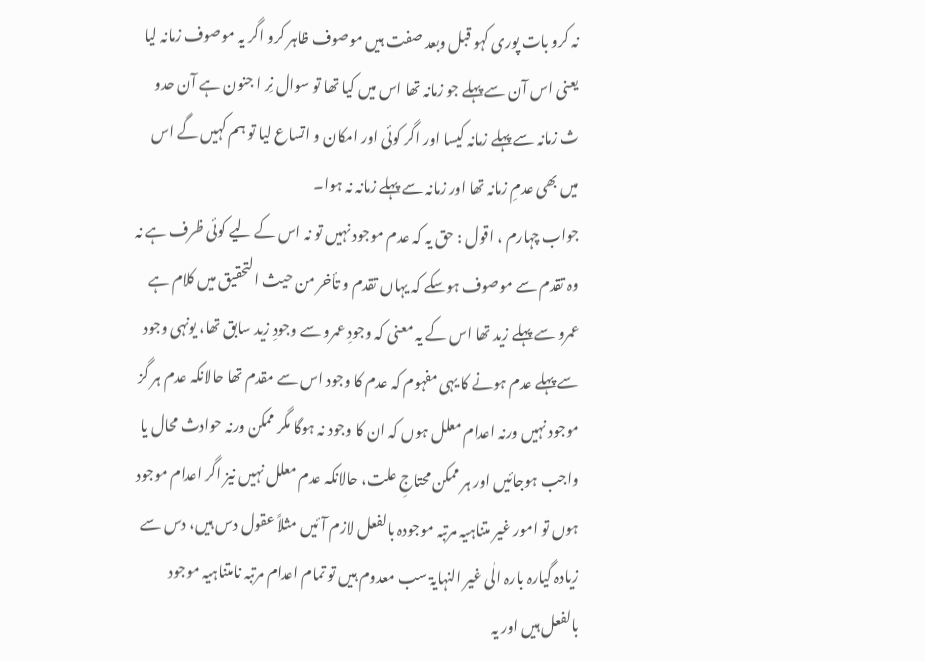نہ کرو بات پوری کہو قبل وبعد صفت ہیں موصوف ظاہر کرو اگر یہ موصوف زمانہ لیا یعنی اس آن سے پہلے جو زمانہ تھا اس میں کیا تھا تو سوال نِر ا جنون ہے آن حدو ث زمانہ سے پہلے زمانہ کیسا اور اگر کوئی اور امکان و اتساع لیا تو ہم کہیں گے اس میں بھی عدمِ زمانہ تھا اور زمانہ سے پہلے زمانہ نہ ہوا۔
جواب چہارم ، اقول : حق یہ کہ عدم موجود نہیں تو نہ اس کے لیے کوئی ظرف ہے نہ وہ تقدم سے موصوف ہوسکے کہ یہاں تقدم و تأخر من حیث التحقیق میں کلام ہے عمرو سے پہلے زید تھا اس کے یہ معنی کہ وجودِ عمرو سے وجودِ زید سابق تھا، یونہی وجود سے پہلے عدم ہونے کا یہی مفہوم کہ عدم کا وجود اس سے مقدم تھا حالانکہ عدم ہر گز موجود نہیں ورنہ اعدام معلل ہوں کہ ان کا وجود نہ ہوگا مگر ممکن ورنہ حوادث محال یا واجب ہوجائیں اور ہر ممکن محتاجِ علت، حالانکہ عدم معلل نہیں نیز اگر اعدام موجود ہوں تو امور غیر متناہیہ مرتبہ موجودہ بالفعل لازم آئیں مثلاً عقول دس ہیں، دس سے زیادہ گیارہ بارہ الٰی غیر النہایۃ سب معدوم ہیں تو تمام اعدام مرتبہ نامتناہیہ موجود بالفعل ہیں اور یہ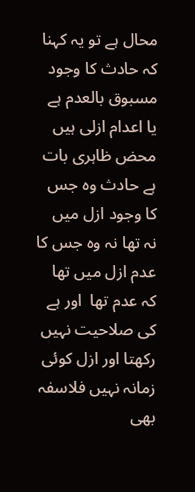محال ہے تو یہ کہنا کہ حادث کا وجود مسبوق بالعدم ہے یا اعدام ازلی ہیں محض ظاہری بات ہے حادث وہ جس کا وجود ازل میں نہ تھا نہ وہ جس کا عدم ازل میں تھا کہ عدم تھا  اور ہے کی صلاحیت نہیں رکھتا اور ازل کوئی زمانہ نہیں فلاسفہ بھی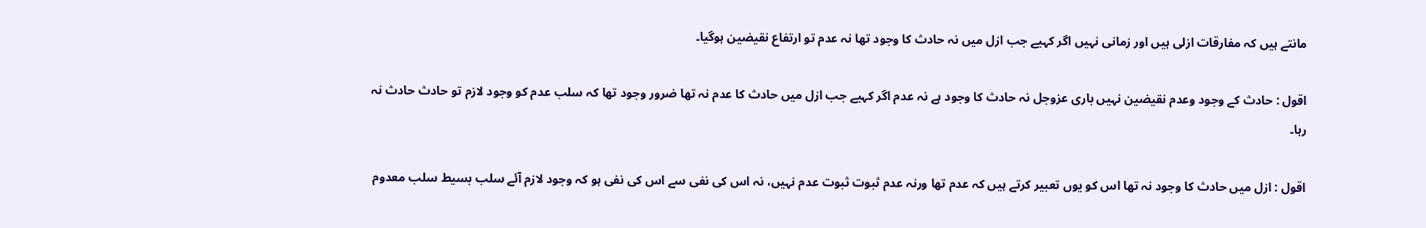مانتے ہیں کہ مفارقات ازلی ہیں اور زمانی نہیں اگر کہیے جب ازل میں نہ حادث کا وجود تھا نہ عدم تو ارتفاع نقیضین ہوگیا۔

اقول : حادث کے وجود وعدم نقیضین نہیں باری عزوجل نہ حادث کا وجود ہے نہ عدم اگر کہیے جب ازل میں حادث کا عدم نہ تھا ضرور وجود تھا کہ سلب عدم کو وجود لازم تو حادث حادث نہ رہا۔

اقول : ازل میں حادث کا وجود نہ تھا اس کو یوں تعبیر کرتے ہیں کہ عدم تھا ورنہ عدم ثبوت ثبوت عدم نہیں، نہ اس کی نفی سے اس کی نفی ہو کہ وجود لازم آئے سلب بسیط سلب معدوم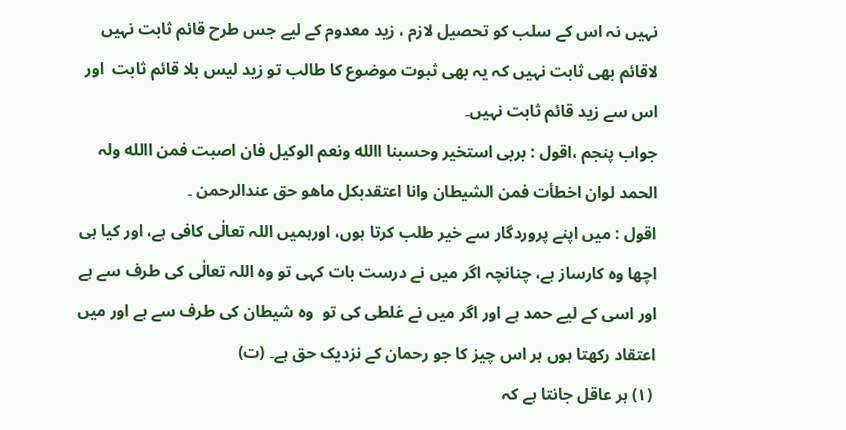نہیں نہ اس کے سلب کو تحصیل لازم ، زید معدوم کے لیے جس طرح قائم ثابت نہیں لاقائم بھی ثابت نہیں کہ یہ بھی ثبوت موضوع کا طالب تو زید لیس بلا قائم ثابت  اور اس سے زید قائم ثابت نہیں۔
جواب پنجم ،اقول : بربی استخیر وحسبنا االله ونعم الوکیل فان اصبت فمن االله ولہ الحمد لوان اخطأت فمن الشیطان وانا اعتقدبکل ماھو حق عندالرحمن ۔
اقول : میں اپنے پروردگار سے خیر طلب کرتا ہوں، اورہمیں اللہ تعالٰی کافی ہے، اور کیا ہی اچھا وہ کارساز ہے، چنانچہ اگر میں نے درست بات کہی تو وہ اللہ تعالٰی کی طرف سے ہے اور اسی کے لیے حمد ہے اور اگر میں نے غلطی کی تو  وہ شیطان کی طرف سے ہے اور میں اعتقاد رکھتا ہوں ہر اس چیز کا جو رحمان کے نزدیک حق ہے۔ (ت)
 (۱) ہر عاقل جانتا ہے کہ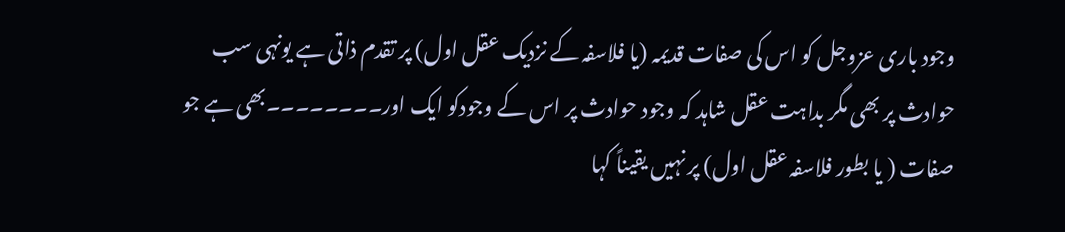وجود باری عزوجل کو اس کی صفات قدیمہ (یا فلاسفہ کے نزدیک عقل اول) پر تقدم ذاتی ہے یونہی سب حوادث پر بھی مگر بداہت عقل شاہد کہ وجود حوادث پر اس کے وجودکو ایک اور۔۔۔۔۔۔۔۔بھی ہے جو صفات ( یا بطور فلاسفہ عقل اول) پر نہیں یقیناً کہا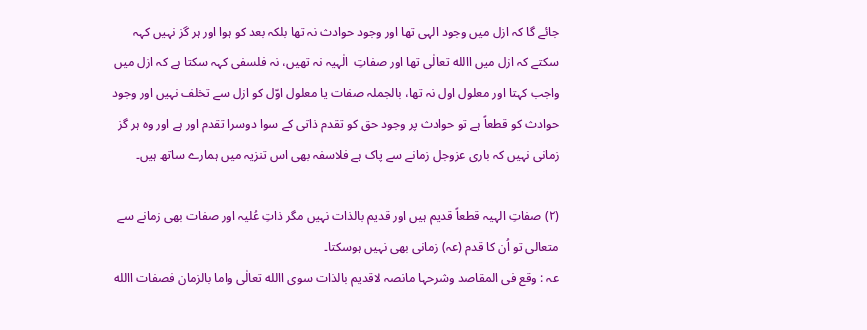جائے گا کہ ازل میں وجود الہی تھا اور وجود حوادث نہ تھا بلکہ بعد کو ہوا اور ہر گز نہیں کہہ سکتے کہ ازل میں االله تعالٰی تھا اور صفاتِ  الٰہیہ نہ تھیں، نہ فلسفی کہہ سکتا ہے کہ ازل میں واجب کہتا اور معلول اول نہ تھا، بالجملہ صفات یا معلول اوّل کو ازل سے تخلف نہیں اور وجود حوادث کو قطعاً ہے تو حوادث پر وجود حق کو تقدم ذاتی کے سوا دوسرا تقدم اور ہے اور وہ ہر گز زمانی نہیں کہ باری عزوجل زمانے سے پاک ہے فلاسفہ بھی اس تنزیہ میں ہمارے ساتھ ہیں۔

(۲) صفاتِ الہیہ قطعاً قدیم ہیں اور قدیم بالذات نہیں مگر ذاتِ عُلیہ اور صفات بھی زمانے سے متعالی تو اُن کا قدم (عہ) زمانی بھی نہیں ہوسکتا۔
عہ : وقع فی المقاصد وشرحہا مانصہ لاقدیم بالذات سوی االله تعالٰی واما بالزمان فصفات االله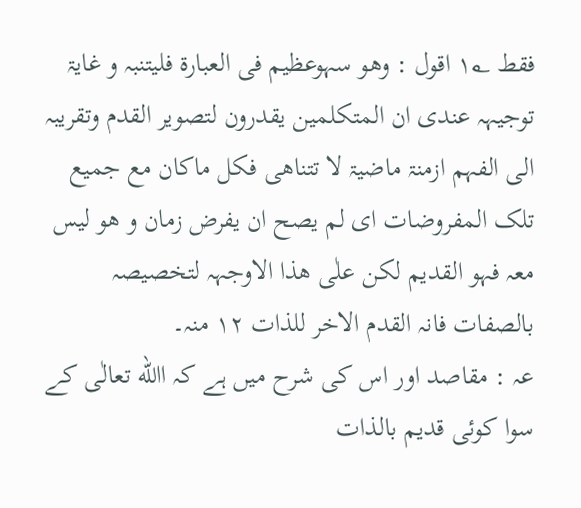فقط ۱؂ اقول : وھو سہوعظیم فی العبارۃ فلیتنبہ و غایۃ توجیہہ عندی ان المتکلمین یقدرون لتصویر القدم وتقریبہ الی الفہم ازمنۃ ماضیۃ لا تتناھی فکل ماکان مع جمیع تلک المفروضات ای لم یصح ان یفرض زمان و ھو لیس معہ فہو القدیم لکن علٰی ھذا الاوجہہ لتخصیصہ بالصفات فانہ القدم الاخر للذات ۱۲ منہ۔
عہ : مقاصد اور اس کی شرح میں ہے کہ االله تعالٰی کے سوا کوئی قدیم بالذات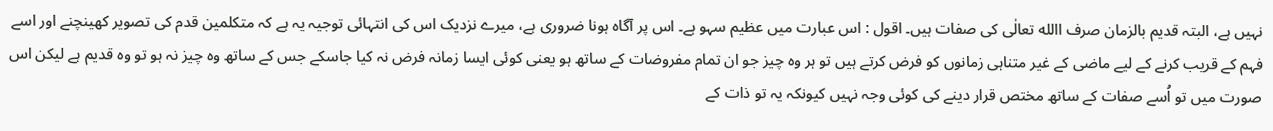نہیں ہے، البتہ قدیم بالزمان صرف االله تعالٰی کی صفات ہیں۔ اقول : اس عبارت میں عظیم سہو ہے۔ اس پر آگاہ ہونا ضروری ہے، میرے نزدیک اس کی انتہائی توجیہ یہ ہے کہ متکلمین قدم کی تصویر کھینچنے اور اسے فہم کے قریب کرنے کے لیے ماضی کے غیر متناہی زمانوں کو فرض کرتے ہیں تو ہر وہ چیز جو ان تمام مفروضات کے ساتھ ہو یعنی کوئی ایسا زمانہ فرض نہ کیا جاسکے جس کے ساتھ وہ چیز نہ ہو تو وہ قدیم ہے لیکن اس صورت میں تو اُسے صفات کے ساتھ مختص قرار دینے کی کوئی وجہ نہیں کیونکہ یہ تو ذات کے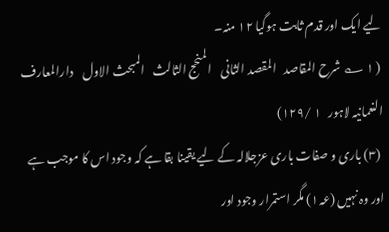لیے ایک اور قدم ثابت ہوگیا ۱۲ منہ۔
 ( ۱ ؎ شرح المقاصد   المقصد الثانی    المنحج الثالث   المبحث الاول    دارالمعارف النعمانیہ لاہور   ۱ /۱۲۹)
 (۳) باری و صفات باری عزجلالہ کے لیے یقینا بقا ہے کہ وجود اس کا موجب ہے اور وہ نہیں (عہ۱) مگر استمرار وجود اور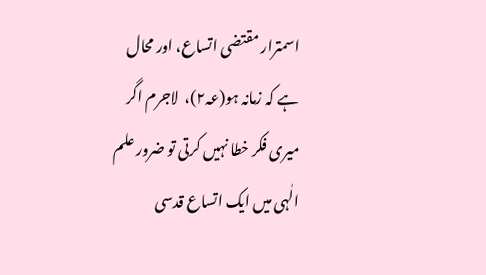اسمترار مقتضی اتساع، اور محال ہے کہ زمانہ ہو(عہ۲)،  لاجرم اگر میری فکر خطا نہیں کرتی تو ضرور علم الٰہی میں ایک اتساع قدسی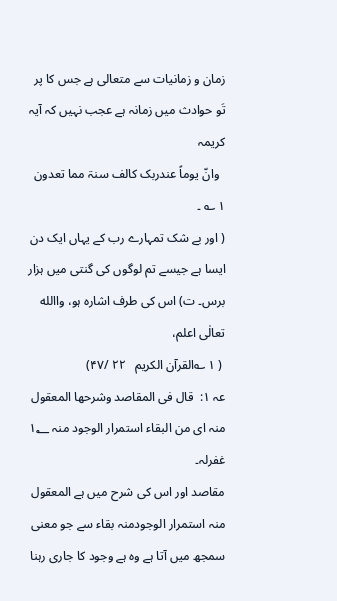زمان و زمانیات سے متعالی ہے جس کا پر تَو حوادث میں زمانہ ہے عجب نہیں کہ آیہ کریمہ
  وانّ یوماً عندربک کالف سنۃ مما تعدون  ۱ ؎ ۔
( اور بے شک تمہارے رب کے یہاں ایک دن ایسا ہے جیسے تم لوگوں کی گنتی میں ہزار برس۔ ت) اس کی طرف اشارہ ہو، واالله تعالٰی اعلم،
 ( ۱ ؎القرآن الکریم   ۲۲ /۴۷)
عہ ۱:  قال فی المقاصد وشرحھا المعقول منہ ای من البقاء استمرار الوجود منہ ۱؂ غفرلہ۔
مقاصد اور اس کی شرح میں ہے المعقول منہ استمرار الوجودمنہ بقاء سے جو معنی سمجھ میں آتا ہے وہ ہے وجود کا جاری رہنا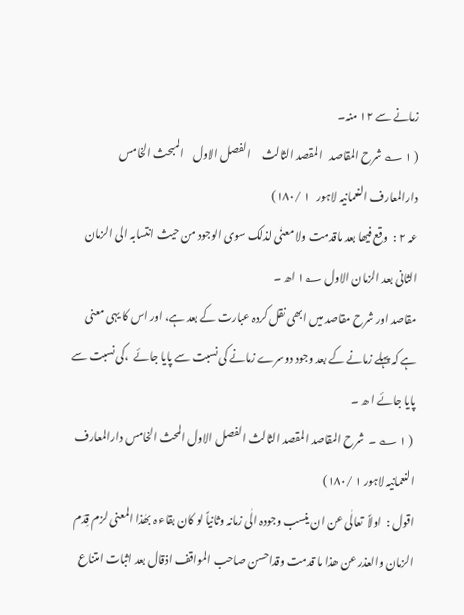زمانے سے ۱۲ منہ۔
( ۱ ؎ شرح المقاصد   المقصد الثالث     الفصل الاول    المبحث الخامس     دارالمعارف النعمانیہ لاہور   ۱ /۱۸۰)
عہ ۲ :  وقع فیھا بعد ماقدمت ولا معنٰی لذلک سوی الوجود من حیث انتسابہ الی الزمان الثانی بعد الزمان الاول ۱؂ اھ ۔
مقاصد اور شرح مقاصد میں ابھی نقل کردہ عبارت کے بعد ہے، اور اس کا یہی معنی ہے کہ پہلے زمانے کے بعد وجود دوسرے زمانے کی نسبت سے پایا جائے  ،کی نسبت سے پایا جائے ا ھ ۔
 ( ۱ ؎ ۔  شرح المقاصد المقصد الثالث الفصل الاول المحث الخامس دارالمعارف النعمانیہ لاہور ۱ /۱۸۰)
اقول :  اولاً  تعالٰی عن ان ینسب وجودہ الٰی زمانہ وثانیاً لو کان بقاء ہ بھٰذا المعنی لزم قِدَم الزمان والعذر عن ھذا ما قدمت وقداحسن صاحب المواقف اذقال بعد اثبات امتناع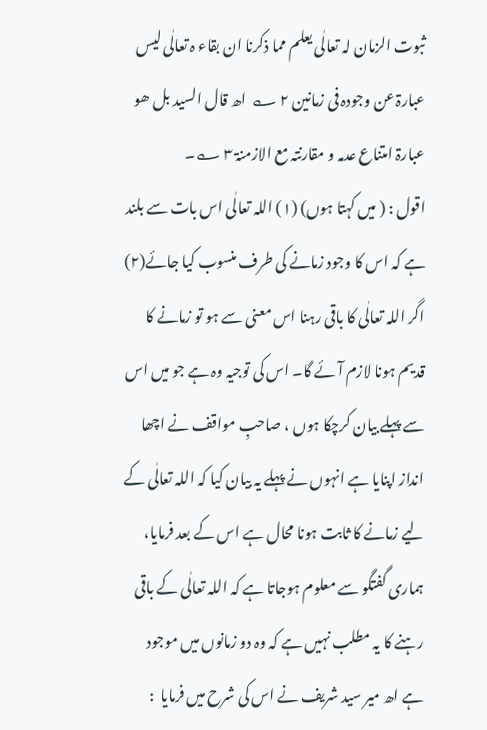ثبوت الزمان لہ تعالٰی یعلم مما ذکرنا ان بقاء ہ تعالٰی لیس عبارۃ عن وجودہ فی زمانین ۲ ؎  اھ قال السید بل ھو عبارۃ امتناع عدمہ و مقارنتہ مع الازمنۃ ۳ ؎۔
اقول : ( میں کہتا ہوں) (۱) اللہ تعالٰی اس بات سے بلند ہے کہ اس کا وجود زمانے کی طرف منسوب کیا جائے(۲) اگر اللہ تعالٰی کا باقی رہنا اس معنی سے ہو تو زمانے کا قدیم ہونا لازم آئے گا۔ اس کی توجیہ وہ ہے جو میں اس سے پہلے بیان کرچکا ہوں ، صاحبِ مواقف نے اچھا انداز اپنایا ہے انہوں نے پہلے یہ بیان کیا کہ اللہ تعالٰی کے لیے زمانے کا ثابت ہونا محال ہے اس کے بعد فرمایا، ہماری گفتگو سے معلوم ہوجاتا ہے کہ اللہ تعالٰی کے باقی رہنے کا یہ مطلب نہیں ہے کہ وہ دو زمانوں میں موجود ہے اھ میر سید شریف نے اس کی شرح میں فرمایا  :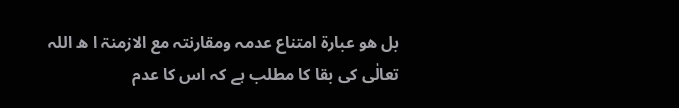بل ھو عبارۃ امتناع عدمہ ومقارنتہ مع الازمنۃ ا ھ اللہ تعالٰی کی بقا کا مطلب ہے کہ اس کا عدم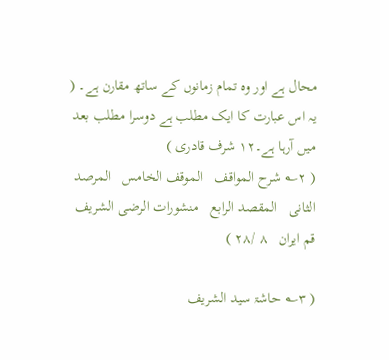محال ہے اور وہ تمام زمانوں کے ساتھ مقارن ہے۔ ( یہ اس عبارت کا ایک مطلب ہے دوسرا مطلب بعد میں آرہا ہے۔۱۲ شرف قادری )
( ۲؎ شرح المواقف   الموقف الخامس   المرصد الثانی   المقصد الرابع   منشورات الرضی الشریف قم ایران   ۸ /۲۸ )

( ۳؎ حاشۃ سید الشریف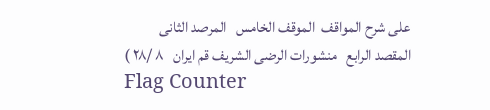علی شرح المواقف  الموقف الخامس   المرصد الثانی   المقصد الرابع   منشورات الرضی الشریف قم ایران   ۸ /۲۸ )
Flag Counter